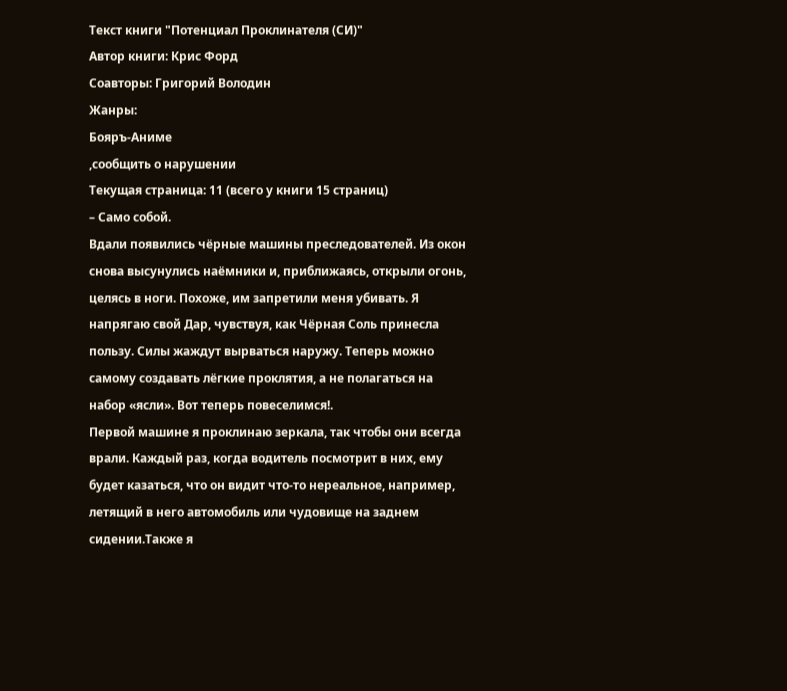Текст книги "Потенциал Проклинателя (СИ)"
Автор книги: Крис Форд
Соавторы: Григорий Володин
Жанры:
Бояръ-Аниме
,сообщить о нарушении
Текущая страница: 11 (всего у книги 15 страниц)
– Само собой.
Вдали появились чёрные машины преследователей. Из окон снова высунулись наёмники и, приближаясь, открыли огонь, целясь в ноги. Похоже, им запретили меня убивать. Я напрягаю свой Дар, чувствуя, как Чёрная Соль принесла пользу. Силы жаждут вырваться наружу. Теперь можно самому создавать лёгкие проклятия, а не полагаться на набор «ясли». Вот теперь повеселимся!.
Первой машине я проклинаю зеркала, так чтобы они всегда врали. Каждый раз, когда водитель посмотрит в них, ему будет казаться, что он видит что-то нереальное, например, летящий в него автомобиль или чудовище на заднем сидении.Также я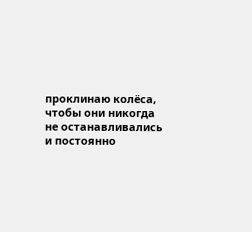проклинаю колёса, чтобы они никогда не останавливались и постоянно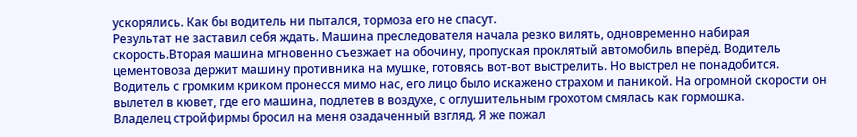ускорялись. Как бы водитель ни пытался, тормоза его не спасут.
Результат не заставил себя ждать. Машина преследователя начала резко вилять, одновременно набирая скорость.Вторая машина мгновенно съезжает на обочину, пропуская проклятый автомобиль вперёд. Водитель цементовоза держит машину противника на мушке, готовясь вот-вот выстрелить. Но выстрел не понадобится.
Водитель с громким криком пронесся мимо нас, его лицо было искажено страхом и паникой. На огромной скорости он вылетел в кювет, где его машина, подлетев в воздухе, с оглушительным грохотом смялась как гормошка.
Владелец стройфирмы бросил на меня озадаченный взгляд. Я же пожал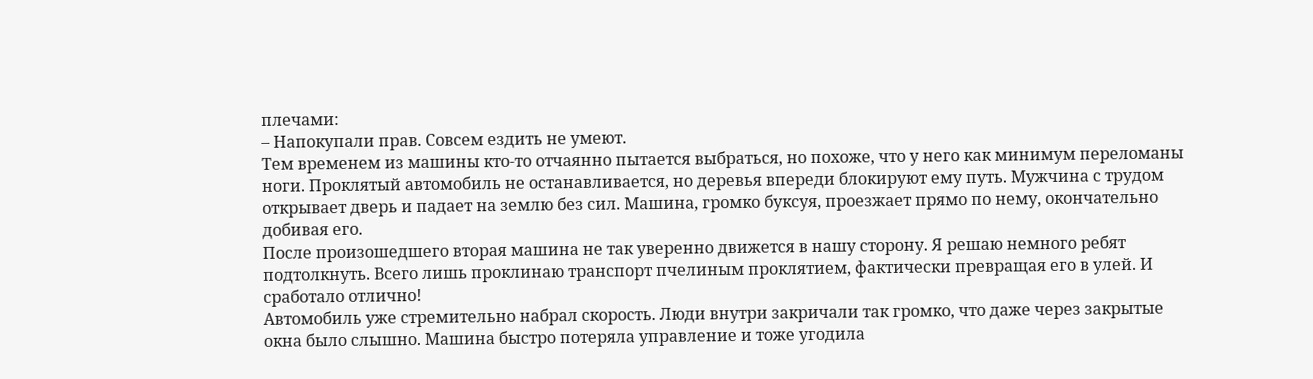плечами:
– Напокупали прав. Совсем ездить не умеют.
Тем временем из машины кто-то отчаянно пытается выбраться, но похоже, что у него как минимум переломаны ноги. Проклятый автомобиль не останавливается, но деревья впереди блокируют ему путь. Мужчина с трудом открывает дверь и падает на землю без сил. Машина, громко буксуя, проезжает прямо по нему, окончательно добивая его.
После произошедшего вторая машина не так уверенно движется в нашу сторону. Я решаю немного ребят подтолкнуть. Всего лишь проклинаю транспорт пчелиным проклятием, фактически превращая его в улей. И сработало отлично!
Автомобиль уже стремительно набрал скорость. Люди внутри закричали так громко, что даже через закрытые окна было слышно. Машина быстро потеряла управление и тоже угодила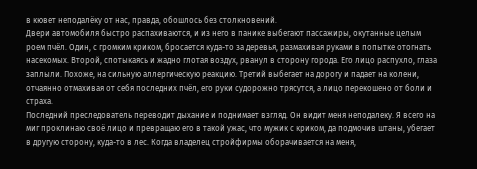в кювет неподалёку от нас, правда, обошлось без столкновений.
Двери автомобиля быстро распахиваются, и из него в панике выбегают пассажиры, окутанные целым роем пчёл. Один, с громким криком, бросается куда-то за деревья, размахивая руками в попытке отогнать насекомых. Второй, спотыкаясь и жадно глотая воздух, рванул в сторону города. Его лицо распухло, глаза заплыли. Похоже, на сильную аллергическую реакцию. Третий выбегает на дорогу и падает на колени, отчаянно отмахивая от себя последних пчёл, его руки судорожно трясутся, а лицо перекошено от боли и страха.
Последний преследователь переводит дыхание и поднимает взгляд. Он видит меня неподалеку. Я всего на миг проклинаю своё лицо и превращаю его в такой ужас, что мужик с криком, да подмочив штаны, убегает в другую сторону, куда-то в лес. Когда владелец стройфирмы оборачивается на меня,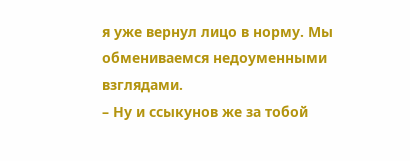я уже вернул лицо в норму. Мы обмениваемся недоуменными взглядами.
– Ну и ссыкунов же за тобой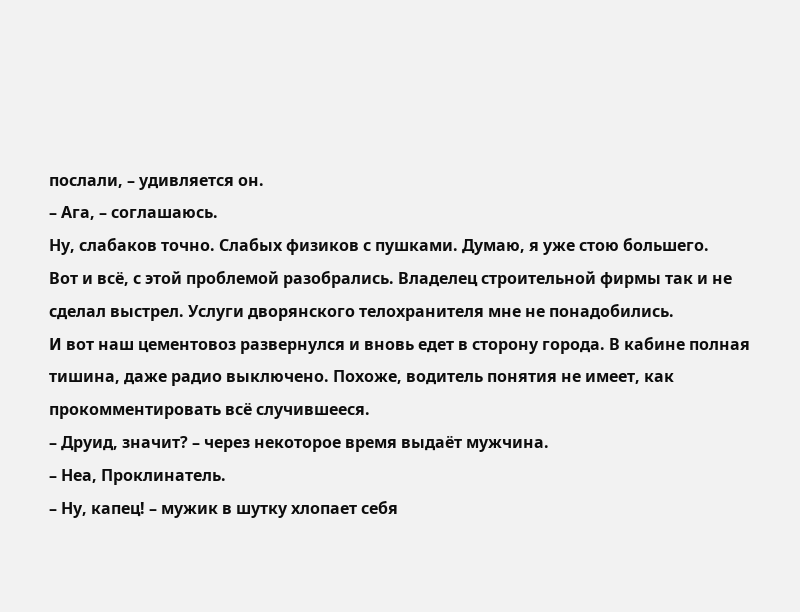послали, – удивляется он.
– Ага, – соглашаюсь.
Ну, слабаков точно. Слабых физиков с пушками. Думаю, я уже стою большего.
Вот и всё, с этой проблемой разобрались. Владелец строительной фирмы так и не сделал выстрел. Услуги дворянского телохранителя мне не понадобились.
И вот наш цементовоз развернулся и вновь едет в сторону города. В кабине полная тишина, даже радио выключено. Похоже, водитель понятия не имеет, как прокомментировать всё случившееся.
– Друид, значит? – через некоторое время выдаёт мужчина.
– Неа, Проклинатель.
– Ну, капец! – мужик в шутку хлопает себя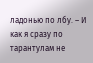ладонью по лбу. – И как я сразу по тарантулам не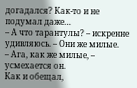догадался? Как-то и не подумал даже…
– А что тарантулы? – искренне удивляюсь. – Они же милые.
– Ага, как же милые, – усмехается он.
Как и обещал,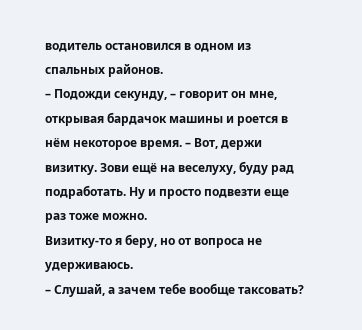водитель остановился в одном из спальных районов.
– Подожди секунду, – говорит он мне, открывая бардачок машины и роется в нём некоторое время. – Вот, держи визитку. Зови ещё на веселуху, буду рад подработать. Ну и просто подвезти еще раз тоже можно.
Визитку-то я беру, но от вопроса не удерживаюсь.
– Слушай, а зачем тебе вообще таксовать?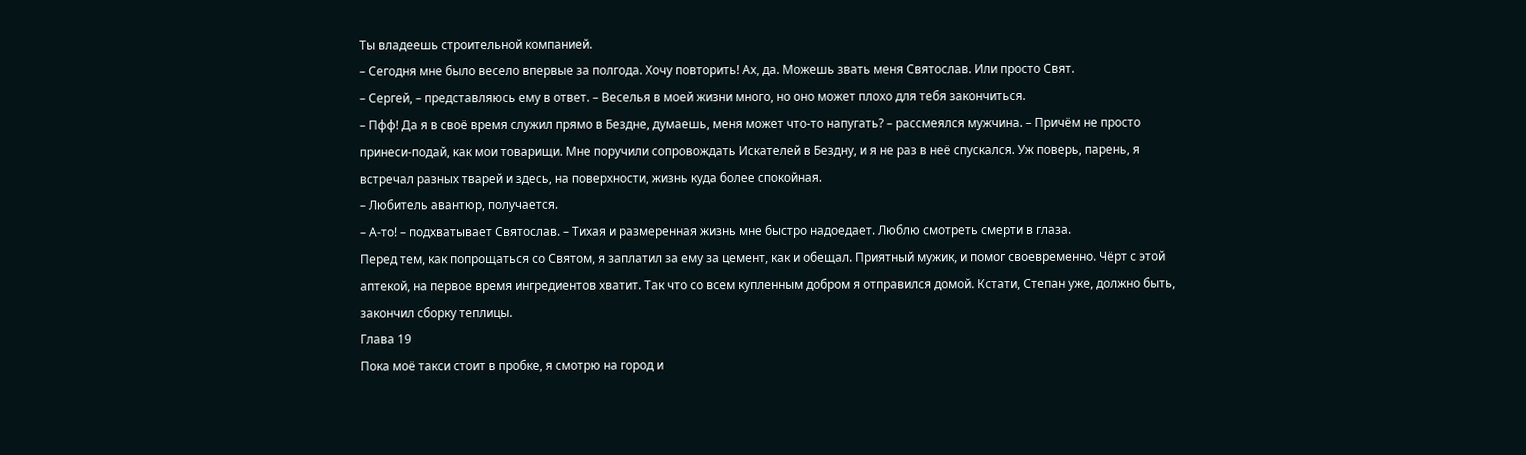Ты владеешь строительной компанией.
– Сегодня мне было весело впервые за полгода. Хочу повторить! Ах, да. Можешь звать меня Святослав. Или просто Свят.
– Сергей, – представляюсь ему в ответ. – Веселья в моей жизни много, но оно может плохо для тебя закончиться.
– Пфф! Да я в своё время служил прямо в Бездне, думаешь, меня может что-то напугать? – рассмеялся мужчина. – Причём не просто принеси-подай, как мои товарищи. Мне поручили сопровождать Искателей в Бездну, и я не раз в неё спускался. Уж поверь, парень, я встречал разных тварей и здесь, на поверхности, жизнь куда более спокойная.
– Любитель авантюр, получается.
– А-то! – подхватывает Святослав. – Тихая и размеренная жизнь мне быстро надоедает. Люблю смотреть смерти в глаза.
Перед тем, как попрощаться со Святом, я заплатил за ему за цемент, как и обещал. Приятный мужик, и помог своевременно. Чёрт с этой аптекой, на первое время ингредиентов хватит. Так что со всем купленным добром я отправился домой. Кстати, Степан уже, должно быть, закончил сборку теплицы.
Глава 19
Пока моё такси стоит в пробке, я смотрю на город и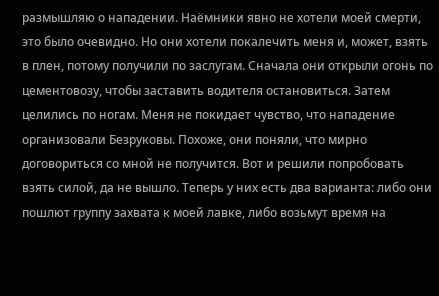размышляю о нападении. Наёмники явно не хотели моей смерти, это было очевидно. Но они хотели покалечить меня и, может, взять в плен, потому получили по заслугам. Сначала они открыли огонь по цементовозу, чтобы заставить водителя остановиться. Затем целились по ногам. Меня не покидает чувство, что нападение организовали Безруковы. Похоже, они поняли, что мирно договориться со мной не получится. Вот и решили попробовать взять силой, да не вышло. Теперь у них есть два варианта: либо они пошлют группу захвата к моей лавке, либо возьмут время на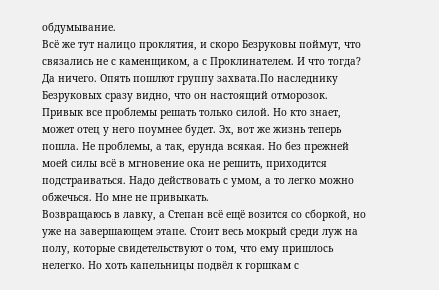обдумывание.
Всё же тут налицо проклятия, и скоро Безруковы поймут, что связались не с каменщиком, а с Проклинателем. И что тогда? Да ничего. Опять пошлют группу захвата.По наследнику Безруковых сразу видно, что он настоящий отморозок. Привык все проблемы решать только силой. Но кто знает, может отец у него поумнее будет. Эх, вот же жизнь теперь пошла. Не проблемы, а так, ерунда всякая. Но без прежней моей силы всё в мгновение ока не решить, приходится подстраиваться. Надо действовать с умом, а то легко можно обжечься. Но мне не привыкать.
Возвращаюсь в лавку, а Степан всё ещё возится со сборкой, но уже на завершающем этапе. Стоит весь мокрый среди луж на полу, которые свидетельствуют о том, что ему пришлось нелегко. Но хоть капельницы подвёл к горшкам с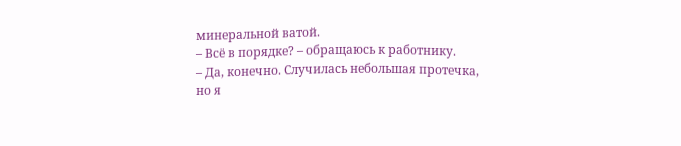минеральной ватой.
– Всё в порядке? – обращаюсь к работнику.
– Да, конечно. Случилась небольшая протечка, но я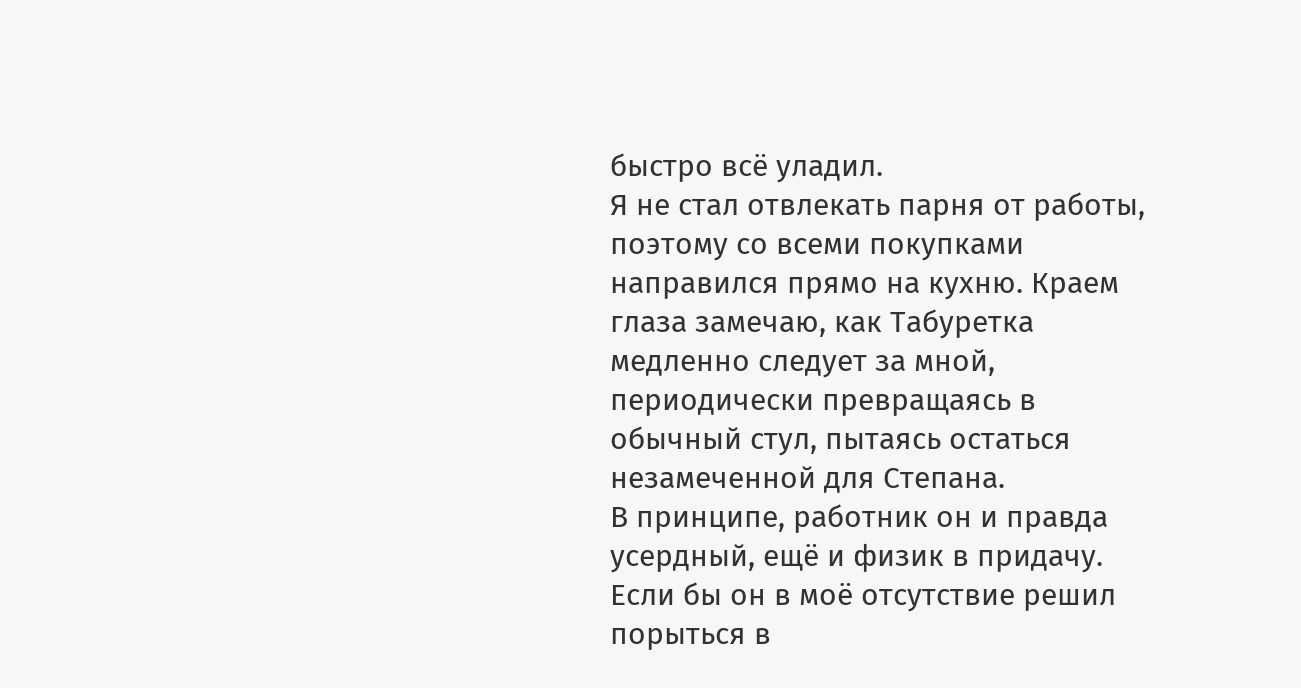быстро всё уладил.
Я не стал отвлекать парня от работы, поэтому со всеми покупками направился прямо на кухню. Краем глаза замечаю, как Табуретка медленно следует за мной, периодически превращаясь в обычный стул, пытаясь остаться незамеченной для Степана.
В принципе, работник он и правда усердный, ещё и физик в придачу. Если бы он в моё отсутствие решил порыться в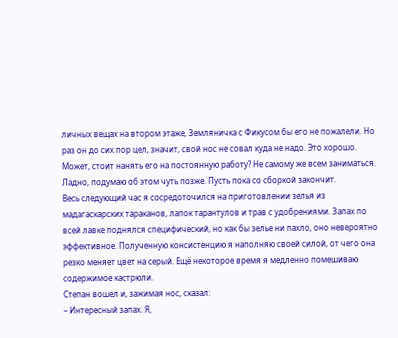личных вещах на втором этаже, Земляничка с Фикусом бы его не пожалели. Но раз он до сих пор цел, значит, свой нос не совал куда не надо. Это хорошо. Может, стоит нанять его на постоянную работу? Не самому же всем заниматься. Ладно, подумаю об этом чуть позже. Пусть пока со сборкой закончит.
Весь следующий час я сосредоточился на приготовлении зелья из мадагаскарских тараканов, лапок тарантулов и трав с удобрениями. Запах по всей лавке поднялся специфический, но как бы зелье ни пахло, оно невероятно эффективное. Полученную консистенцию я наполняю своей силой, от чего она резко меняет цвет на серый. Ещё некоторое время я медленно помешиваю содержимое кастрюли.
Степан вошел и, зажимая нос, сказал:
– Интересный запах. Я,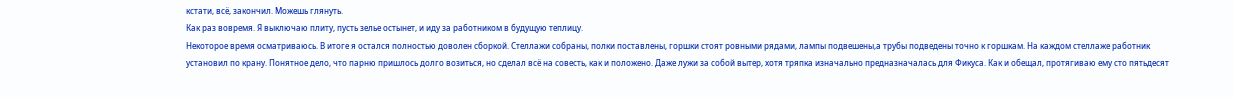кстати, всё, закончил. Можешь глянуть.
Как раз вовремя. Я выключаю плиту, пусть зелье остынет, и иду за работником в будущую теплицу.
Некоторое время осматриваюсь. В итоге я остался полностью доволен сборкой. Стеллажи собраны, полки поставлены, горшки стоят ровными рядами, лампы подвешены,а трубы подведены точно к горшкам. На каждом стеллаже работник установил по крану. Понятное дело, что парню пришлось долго возиться, но сделал всё на совесть, как и положено. Даже лужи за собой вытер, хотя тряпка изначально предназначалась для Фикуса. Как и обещал, протягиваю ему сто пятьдесят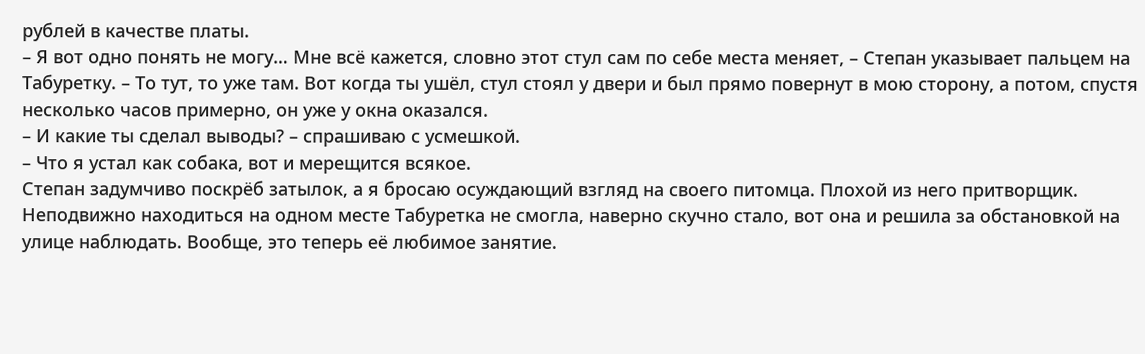рублей в качестве платы.
– Я вот одно понять не могу… Мне всё кажется, словно этот стул сам по себе места меняет, – Степан указывает пальцем на Табуретку. – То тут, то уже там. Вот когда ты ушёл, стул стоял у двери и был прямо повернут в мою сторону, а потом, спустя несколько часов примерно, он уже у окна оказался.
– И какие ты сделал выводы? – спрашиваю с усмешкой.
– Что я устал как собака, вот и мерещится всякое.
Степан задумчиво поскрёб затылок, а я бросаю осуждающий взгляд на своего питомца. Плохой из него притворщик. Неподвижно находиться на одном месте Табуретка не смогла, наверно скучно стало, вот она и решила за обстановкой на улице наблюдать. Вообще, это теперь её любимое занятие.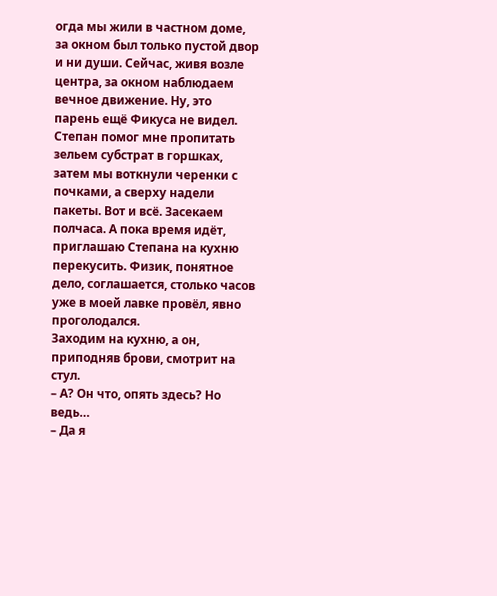огда мы жили в частном доме, за окном был только пустой двор и ни души. Сейчас, живя возле центра, за окном наблюдаем вечное движение. Ну, это парень ещё Фикуса не видел.
Степан помог мне пропитать зельем субстрат в горшках, затем мы воткнули черенки с почками, а сверху надели пакеты. Вот и всё. Засекаем полчаса. А пока время идёт, приглашаю Степана на кухню перекусить. Физик, понятное дело, соглашается, столько часов уже в моей лавке провёл, явно проголодался.
Заходим на кухню, а он, приподняв брови, смотрит на стул.
– А? Он что, опять здесь? Но ведь…
– Да я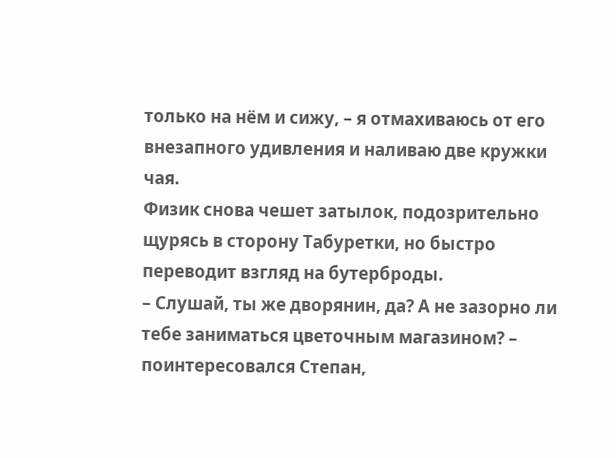только на нём и сижу, – я отмахиваюсь от его внезапного удивления и наливаю две кружки чая.
Физик снова чешет затылок, подозрительно щурясь в сторону Табуретки, но быстро переводит взгляд на бутерброды.
– Слушай, ты же дворянин, да? А не зазорно ли тебе заниматься цветочным магазином? – поинтересовался Степан,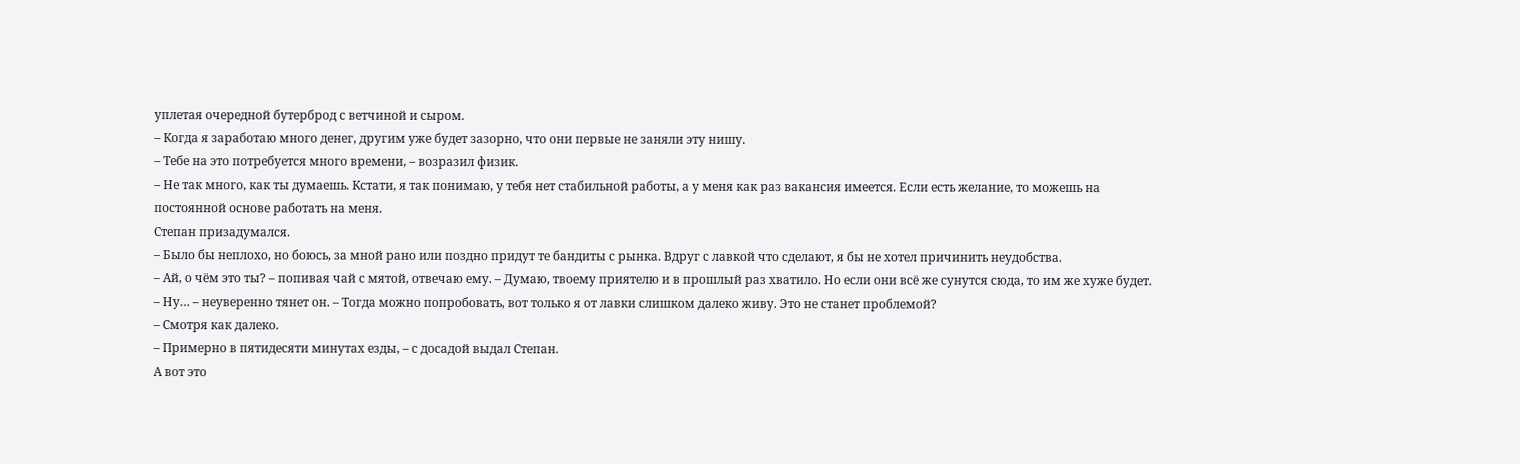уплетая очередной бутерброд с ветчиной и сыром.
– Когда я заработаю много денег, другим уже будет зазорно, что они первые не заняли эту нишу.
– Тебе на это потребуется много времени, – возразил физик.
– Не так много, как ты думаешь. Кстати, я так понимаю, у тебя нет стабильной работы, а у меня как раз вакансия имеется. Если есть желание, то можешь на постоянной основе работать на меня.
Степан призадумался.
– Было бы неплохо, но боюсь, за мной рано или поздно придут те бандиты с рынка. Вдруг с лавкой что сделают, я бы не хотел причинить неудобства.
– Ай, о чём это ты? – попивая чай с мятой, отвечаю ему. – Думаю, твоему приятелю и в прошлый раз хватило. Но если они всё же сунутся сюда, то им же хуже будет.
– Ну… – неуверенно тянет он. – Тогда можно попробовать, вот только я от лавки слишком далеко живу. Это не станет проблемой?
– Смотря как далеко.
– Примерно в пятидесяти минутах езды, – с досадой выдал Степан.
А вот это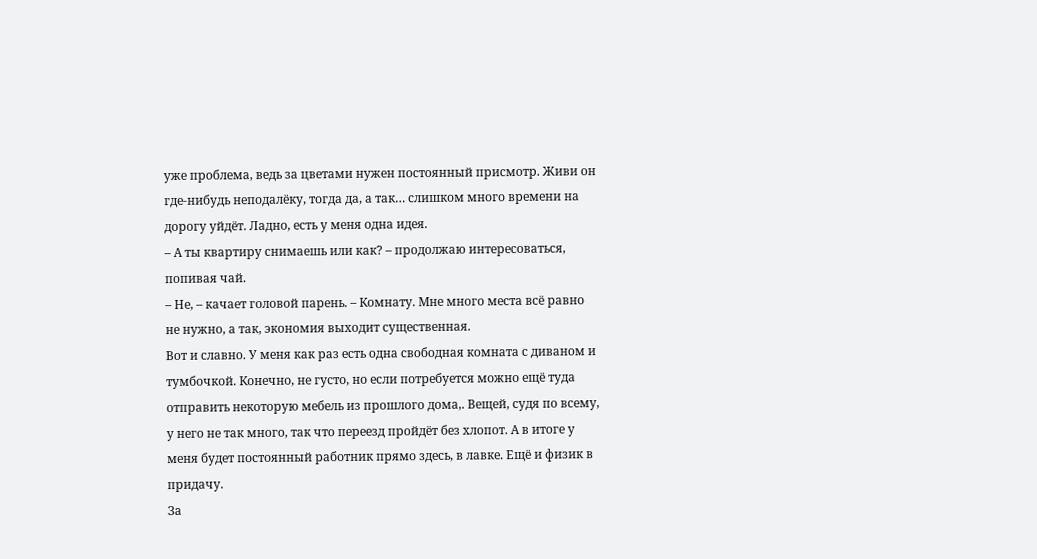уже проблема, ведь за цветами нужен постоянный присмотр. Живи он где-нибудь неподалёку, тогда да, а так… слишком много времени на дорогу уйдёт. Ладно, есть у меня одна идея.
– А ты квартиру снимаешь или как? – продолжаю интересоваться, попивая чай.
– Не, – качает головой парень. – Комнату. Мне много места всё равно не нужно, а так, экономия выходит существенная.
Вот и славно. У меня как раз есть одна свободная комната с диваном и тумбочкой. Конечно, не густо, но если потребуется можно ещё туда отправить некоторую мебель из прошлого дома,. Вещей, судя по всему, у него не так много, так что переезд пройдёт без хлопот. А в итоге у меня будет постоянный работник прямо здесь, в лавке. Ещё и физик в придачу.
За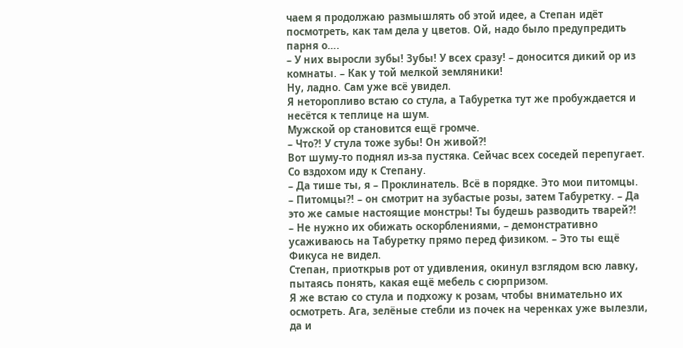чаем я продолжаю размышлять об этой идее, а Степан идёт посмотреть, как там дела у цветов. Ой, надо было предупредить парня о….
– У них выросли зубы! Зубы! У всех сразу! – доносится дикий ор из комнаты. – Как у той мелкой земляники!
Ну, ладно. Сам уже всё увидел.
Я неторопливо встаю со стула, а Табуретка тут же пробуждается и несётся к теплице на шум.
Мужской ор становится ещё громче.
– Что⁈ У стула тоже зубы! Он живой⁈
Вот шуму-то поднял из-за пустяка. Сейчас всех соседей перепугает. Со вздохом иду к Степану.
– Да тише ты, я – Проклинатель. Всё в порядке. Это мои питомцы.
– Питомцы⁈ – он смотрит на зубастые розы, затем Табуретку. – Да это же самые настоящие монстры! Ты будешь разводить тварей⁈
– Не нужно их обижать оскорблениями, – демонстративно усаживаюсь на Табуретку прямо перед физиком. – Это ты ещё Фикуса не видел.
Степан, приоткрыв рот от удивления, окинул взглядом всю лавку, пытаясь понять, какая ещë мебель с сюрпризом.
Я же встаю со стула и подхожу к розам, чтобы внимательно их осмотреть. Ага, зелёные стебли из почек на черенках уже вылезли, да и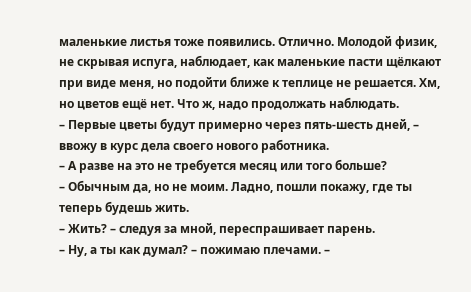маленькие листья тоже появились. Отлично. Молодой физик, не скрывая испуга, наблюдает, как маленькие пасти щёлкают при виде меня, но подойти ближе к теплице не решается. Хм, но цветов ещё нет. Что ж, надо продолжать наблюдать.
– Первые цветы будут примерно через пять-шесть дней, – ввожу в курс дела своего нового работника.
– А разве на это не требуется месяц или того больше?
– Обычным да, но не моим. Ладно, пошли покажу, где ты теперь будешь жить.
– Жить? – следуя за мной, переспрашивает парень.
– Ну, а ты как думал? – пожимаю плечами. –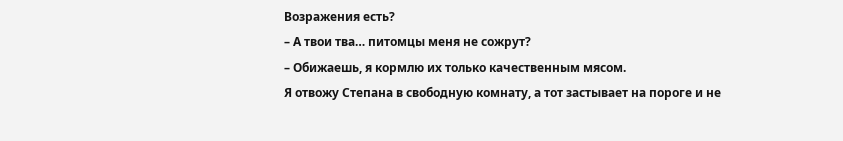Возражения есть?
– А твои тва… питомцы меня не сожрут?
– Обижаешь, я кормлю их только качественным мясом.
Я отвожу Степана в свободную комнату, а тот застывает на пороге и не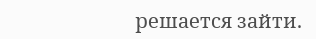решается зайти.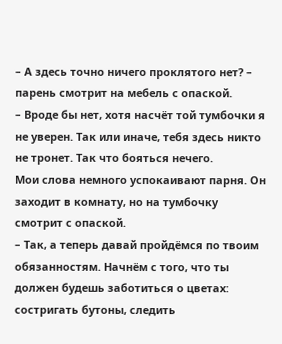– А здесь точно ничего проклятого нет? – парень смотрит на мебель с опаской.
– Вроде бы нет, хотя насчёт той тумбочки я не уверен. Так или иначе, тебя здесь никто не тронет. Так что бояться нечего.
Мои слова немного успокаивают парня. Он заходит в комнату, но на тумбочку смотрит с опаской.
– Так, а теперь давай пройдёмся по твоим обязанностям. Начнём с того, что ты должен будешь заботиться о цветах: состригать бутоны, следить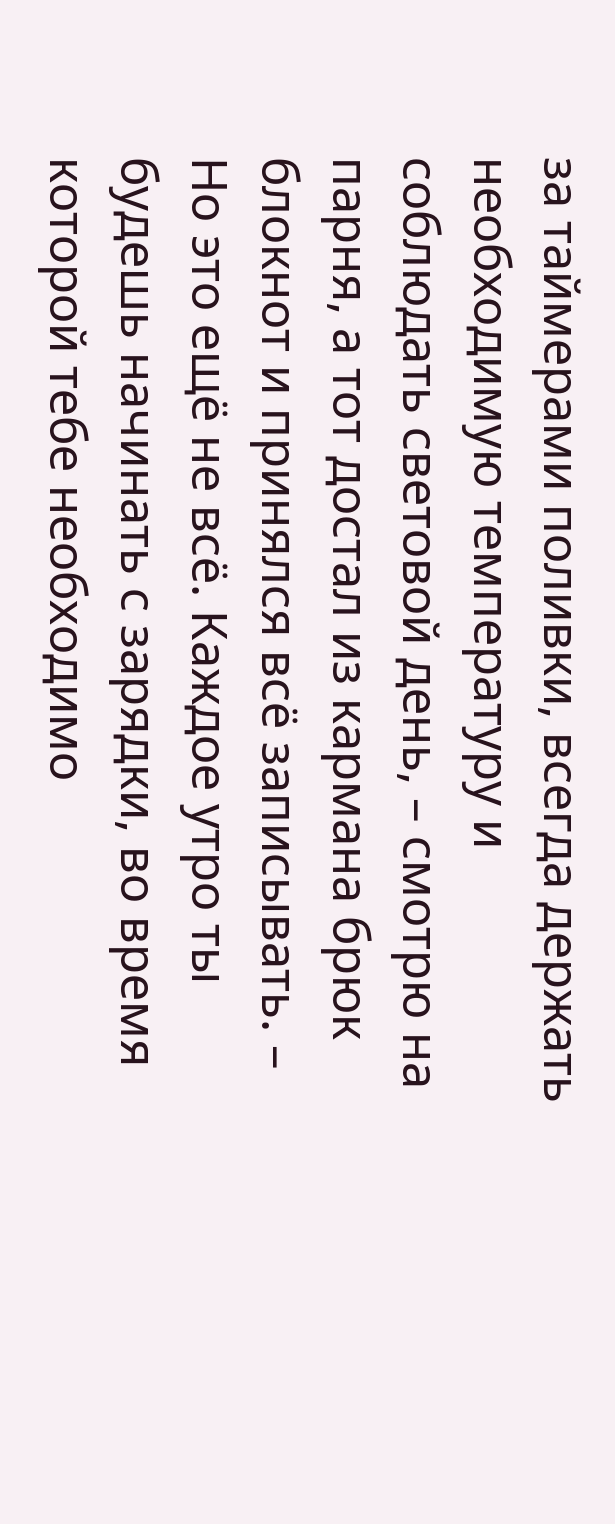за таймерами поливки, всегда держать необходимую температуру и соблюдать световой день, – смотрю на парня, а тот достал из кармана брюк блокнот и принялся всё записывать. – Но это ещё не всё. Каждое утро ты будешь начинать с зарядки, во время которой тебе необходимо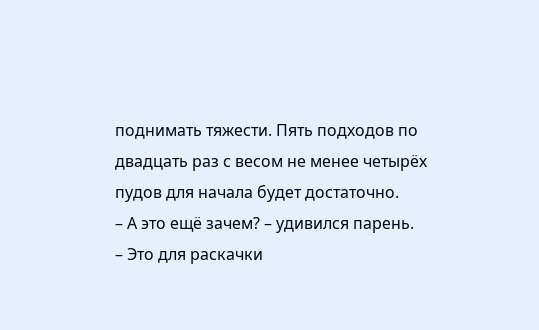поднимать тяжести. Пять подходов по двадцать раз с весом не менее четырёх пудов для начала будет достаточно.
– А это ещё зачем? – удивился парень.
– Это для раскачки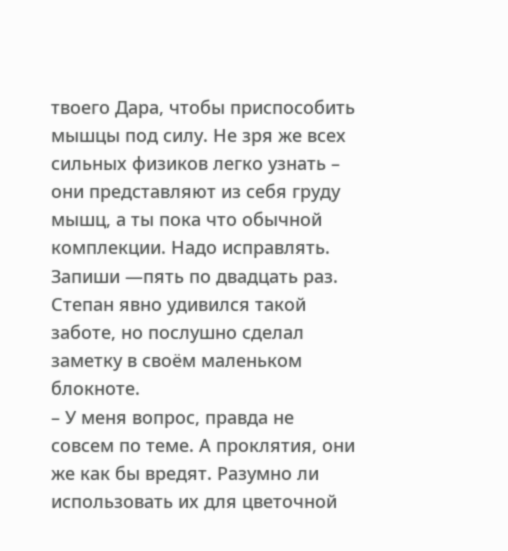твоего Дара, чтобы приспособить мышцы под силу. Не зря же всех сильных физиков легко узнать – они представляют из себя груду мышц, а ты пока что обычной комплекции. Надо исправлять. Запиши —пять по двадцать раз.
Степан явно удивился такой заботе, но послушно сделал заметку в своём маленьком блокноте.
– У меня вопрос, правда не совсем по теме. А проклятия, они же как бы вредят. Разумно ли использовать их для цветочной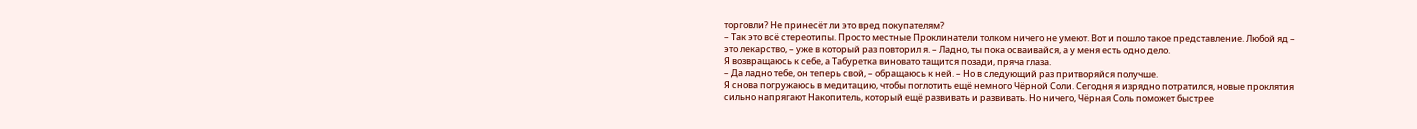торговли? Не принесёт ли это вред покупателям?
– Так это всё стереотипы. Просто местные Проклинатели толком ничего не умеют. Вот и пошло такое представление. Любой яд – это лекарство, – уже в который раз повторил я. – Ладно, ты пока осваивайся, а у меня есть одно дело.
Я возвращаюсь к себе, а Табуретка виновато тащится позади, пряча глаза.
– Да ладно тебе, он теперь свой, – обращаюсь к ней. – Но в следующий раз притворяйся получше.
Я снова погружаюсь в медитацию, чтобы поглотить ещё немного Чёрной Соли. Сегодня я изрядно потратился, новые проклятия сильно напрягают Накопитель, который ещё развивать и развивать. Но ничего, Чёрная Соль поможет быстрее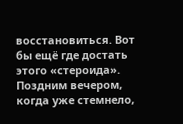восстановиться. Вот бы ещё где достать этого «стероида».
Поздним вечером, когда уже стемнело,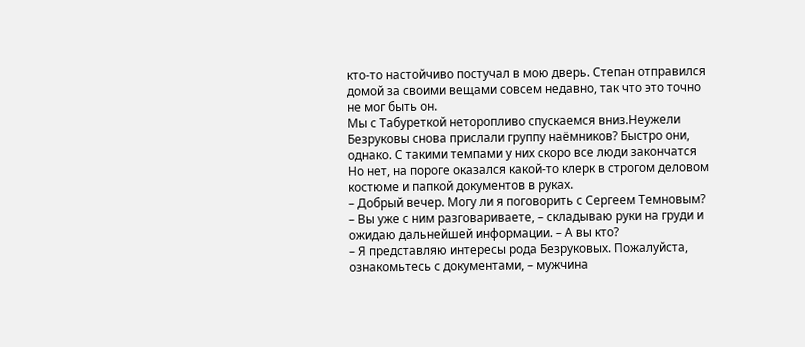кто-то настойчиво постучал в мою дверь. Степан отправился домой за своими вещами совсем недавно, так что это точно не мог быть он.
Мы с Табуреткой неторопливо спускаемся вниз.Неужели Безруковы снова прислали группу наёмников? Быстро они, однако. С такими темпами у них скоро все люди закончатся
Но нет, на пороге оказался какой-то клерк в строгом деловом костюме и папкой документов в руках.
– Добрый вечер. Могу ли я поговорить с Сергеем Темновым?
– Вы уже с ним разговариваете, – складываю руки на груди и ожидаю дальнейшей информации. – А вы кто?
– Я представляю интересы рода Безруковых. Пожалуйста, ознакомьтесь с документами, – мужчина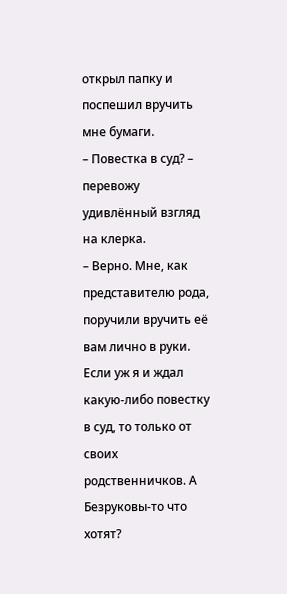открыл папку и поспешил вручить мне бумаги.
– Повестка в суд? – перевожу удивлённый взгляд на клерка.
– Верно. Мне, как представителю рода, поручили вручить её вам лично в руки.
Если уж я и ждал какую-либо повестку в суд, то только от своих родственничков. А Безруковы-то что хотят?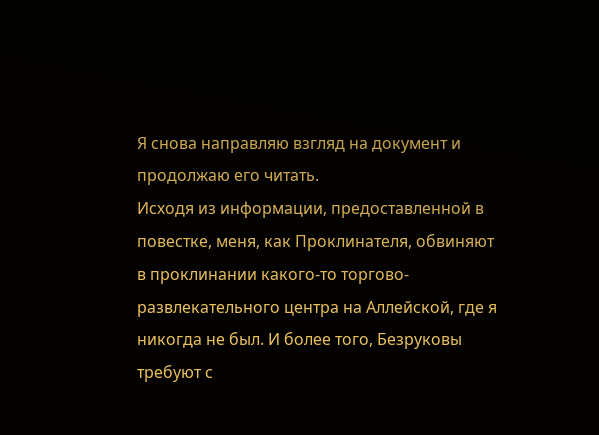Я снова направляю взгляд на документ и продолжаю его читать.
Исходя из информации, предоставленной в повестке, меня, как Проклинателя, обвиняют в проклинании какого-то торгово-развлекательного центра на Аллейской, где я никогда не был. И более того, Безруковы требуют с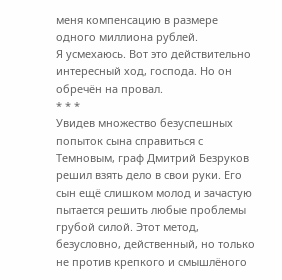меня компенсацию в размере одного миллиона рублей.
Я усмехаюсь. Вот это действительно интересный ход, господа. Но он обречён на провал.
* * *
Увидев множество безуспешных попыток сына справиться с Темновым, граф Дмитрий Безруков решил взять дело в свои руки. Его сын ещё слишком молод и зачастую пытается решить любые проблемы грубой силой. Этот метод, безусловно, действенный, но только не против крепкого и смышлёного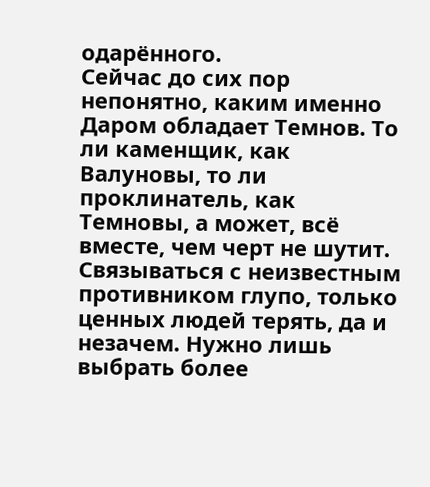одарённого.
Сейчас до сих пор непонятно, каким именно Даром обладает Темнов. То ли каменщик, как Валуновы, то ли проклинатель, как Темновы, а может, всё вместе, чем черт не шутит. Связываться с неизвестным противником глупо, только ценных людей терять, да и незачем. Нужно лишь выбрать более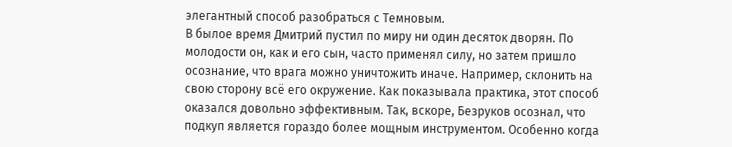элегантный способ разобраться с Темновым.
В былое время Дмитрий пустил по миру ни один десяток дворян. По молодости он, как и его сын, часто применял силу, но затем пришло осознание, что врага можно уничтожить иначе. Например, склонить на свою сторону всё его окружение. Как показывала практика, этот способ оказался довольно эффективным. Так, вскоре, Безруков осознал, что подкуп является гораздо более мощным инструментом. Особенно когда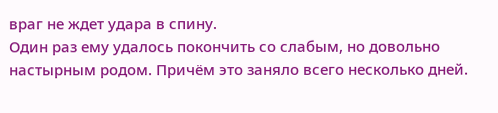враг не ждет удара в спину.
Один раз ему удалось покончить со слабым, но довольно настырным родом. Причём это заняло всего несколько дней.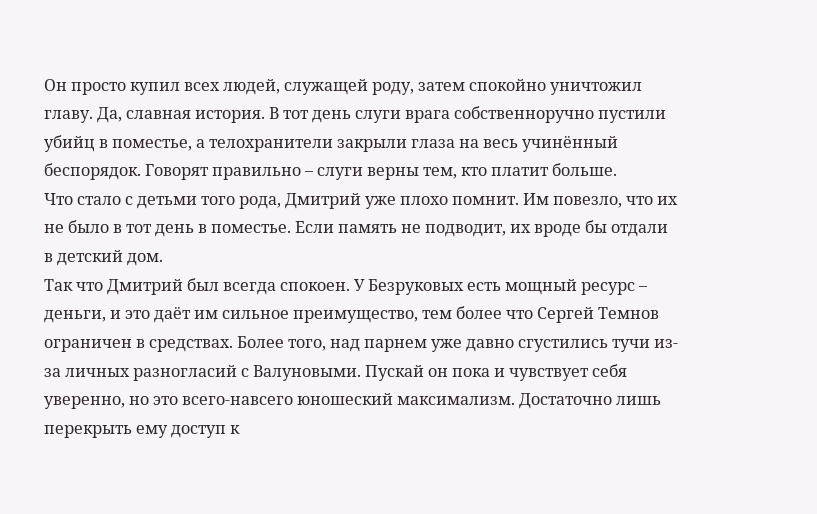Он просто купил всех людей, служащей роду, затем спокойно уничтожил главу. Да, славная история. В тот день слуги врага собственноручно пустили убийц в поместье, а телохранители закрыли глаза на весь учинённый беспорядок. Говорят правильно – слуги верны тем, кто платит больше.
Что стало с детьми того рода, Дмитрий уже плохо помнит. Им повезло, что их не было в тот день в поместье. Если память не подводит, их вроде бы отдали в детский дом.
Так что Дмитрий был всегда спокоен. У Безруковых есть мощный ресурс – деньги, и это даёт им сильное преимущество, тем более что Сергей Темнов ограничен в средствах. Более того, над парнем уже давно сгустились тучи из-за личных разногласий с Валуновыми. Пускай он пока и чувствует себя уверенно, но это всего-навсего юношеский максимализм. Достаточно лишь перекрыть ему доступ к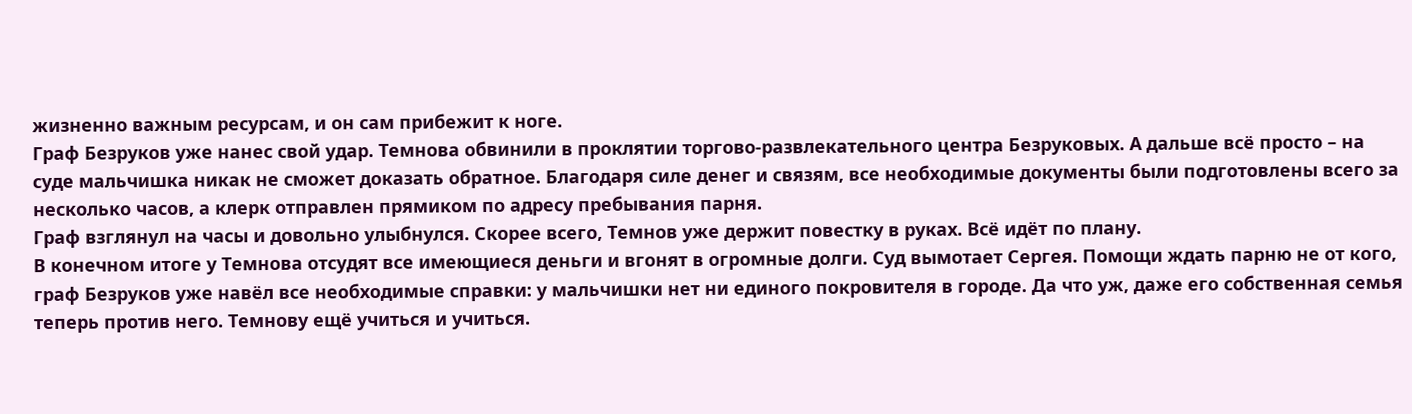жизненно важным ресурсам, и он сам прибежит к ноге.
Граф Безруков уже нанес свой удар. Темнова обвинили в проклятии торгово-развлекательного центра Безруковых. А дальше всё просто – на суде мальчишка никак не сможет доказать обратное. Благодаря силе денег и связям, все необходимые документы были подготовлены всего за несколько часов, а клерк отправлен прямиком по адресу пребывания парня.
Граф взглянул на часы и довольно улыбнулся. Скорее всего, Темнов уже держит повестку в руках. Всё идёт по плану.
В конечном итоге у Темнова отсудят все имеющиеся деньги и вгонят в огромные долги. Суд вымотает Сергея. Помощи ждать парню не от кого, граф Безруков уже навёл все необходимые справки: у мальчишки нет ни единого покровителя в городе. Да что уж, даже его собственная семья теперь против него. Темнову ещё учиться и учиться.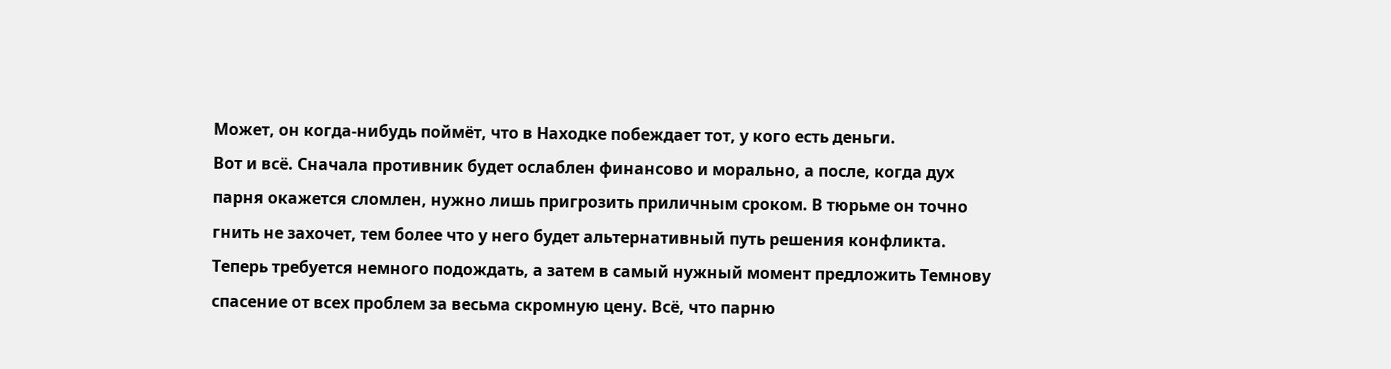Может, он когда-нибудь поймёт, что в Находке побеждает тот, у кого есть деньги.
Вот и всё. Сначала противник будет ослаблен финансово и морально, а после, когда дух парня окажется сломлен, нужно лишь пригрозить приличным сроком. В тюрьме он точно гнить не захочет, тем более что у него будет альтернативный путь решения конфликта.
Теперь требуется немного подождать, а затем в самый нужный момент предложить Темнову спасение от всех проблем за весьма скромную цену. Всё, что парню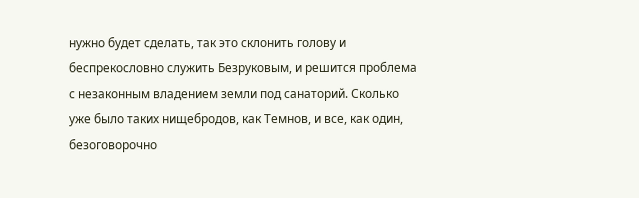нужно будет сделать, так это склонить голову и беспрекословно служить Безруковым, и решится проблема с незаконным владением земли под санаторий. Сколько уже было таких нищебродов, как Темнов, и все, как один, безоговорочно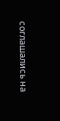соглашались на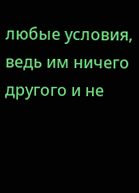любые условия, ведь им ничего другого и не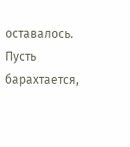оставалось.
Пусть барахтается,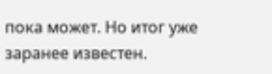пока может. Но итог уже заранее известен.